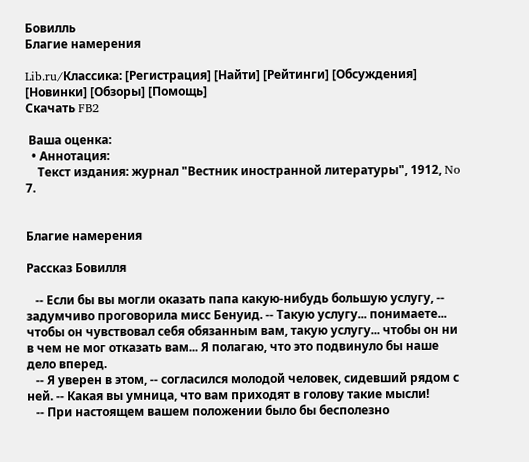Бовилль
Благие намерения

Lib.ru/Классика: [Регистрация] [Найти] [Рейтинги] [Обсуждения] [Новинки] [Обзоры] [Помощь]
Скачать FB2

 Ваша оценка:
  • Аннотация:
    Текст издания: журнал "Вестник иностранной литературы", 1912, No 7.


Благие намерения

Рассказ Бовилля

   -- Если бы вы могли оказать папа какую-нибудь большую услугу, -- задумчиво проговорила мисс Бенуид. -- Такую услугу... понимаете... чтобы он чувствовал себя обязанным вам, такую услугу... чтобы он ни в чем не мог отказать вам... Я полагаю, что это подвинуло бы наше дело вперед.
   -- Я уверен в этом, -- согласился молодой человек, сидевший рядом с ней. -- Какая вы умница, что вам приходят в голову такие мысли!
   -- При настоящем вашем положении было бы бесполезно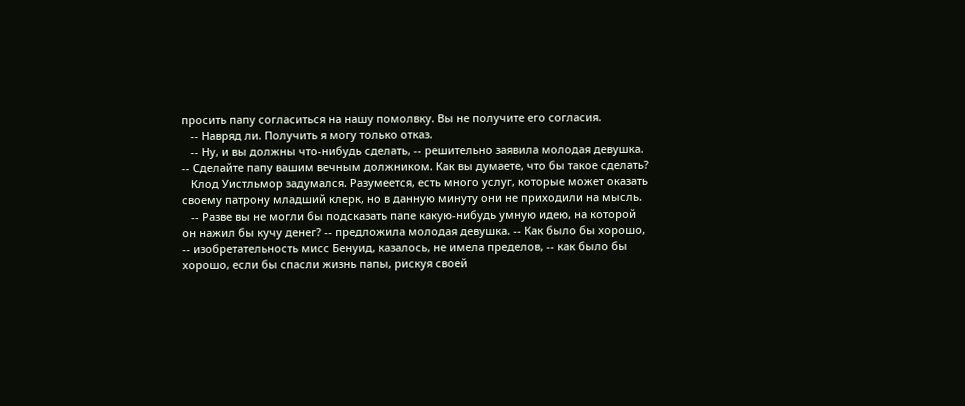просить папу согласиться на нашу помолвку. Вы не получите его согласия.
   -- Навряд ли. Получить я могу только отказ.
   -- Ну, и вы должны что-нибудь сделать, -- решительно заявила молодая девушка. -- Сделайте папу вашим вечным должником. Как вы думаете, что бы такое сделать?
   Клод Уистльмор задумался. Разумеется, есть много услуг, которые может оказать своему патрону младший клерк, но в данную минуту они не приходили на мысль.
   -- Разве вы не могли бы подсказать папе какую-нибудь умную идею, на которой он нажил бы кучу денег? -- предложила молодая девушка. -- Как было бы хорошо, -- изобретательность мисс Бенуид, казалось, не имела пределов, -- как было бы хорошо, если бы спасли жизнь папы, рискуя своей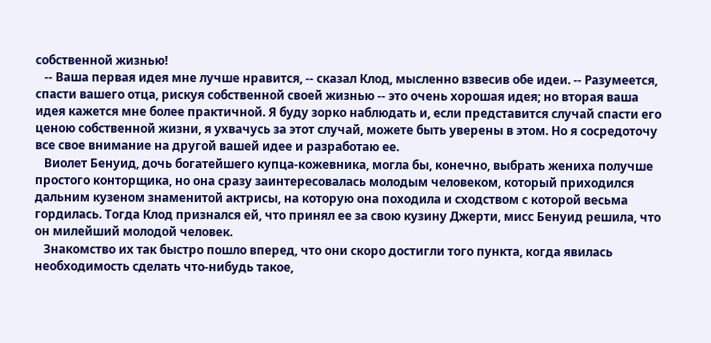собственной жизнью!
   -- Ваша первая идея мне лучше нравится, -- сказал Клод, мысленно взвесив обе идеи. -- Разумеется, спасти вашего отца, рискуя собственной своей жизнью -- это очень хорошая идея; но вторая ваша идея кажется мне более практичной. Я буду зорко наблюдать и, если представится случай спасти его ценою собственной жизни, я ухвачусь за этот случай, можете быть уверены в этом. Но я сосредоточу все свое внимание на другой вашей идее и разработаю ее.
   Виолет Бенуид, дочь богатейшего купца-кожевника, могла бы, конечно, выбрать жениха получше простого конторщика, но она сразу заинтересовалась молодым человеком, который приходился дальним кузеном знаменитой актрисы, на которую она походила и сходством с которой весьма гордилась. Тогда Клод признался ей, что принял ее за свою кузину Джерти, мисс Бенуид решила, что он милейший молодой человек.
   Знакомство их так быстро пошло вперед, что они скоро достигли того пункта, когда явилась необходимость сделать что-нибудь такое,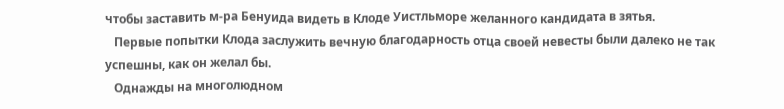чтобы заставить м-ра Бенуида видеть в Клоде Уистльморе желанного кандидата в зятья.
   Первые попытки Клода заслужить вечную благодарность отца своей невесты были далеко не так успешны, как он желал бы.
   Однажды на многолюдном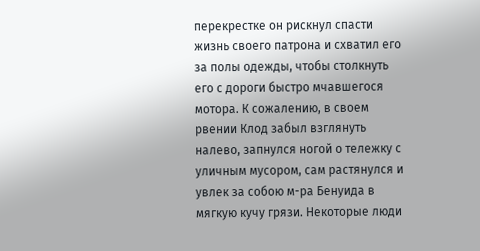перекрестке он рискнул спасти жизнь своего патрона и схватил его за полы одежды, чтобы столкнуть его с дороги быстро мчавшегося мотора. К сожалению, в своем рвении Клод забыл взглянуть налево, запнулся ногой о тележку с уличным мусором, сам растянулся и увлек за собою м-ра Бенуида в мягкую кучу грязи. Некоторые люди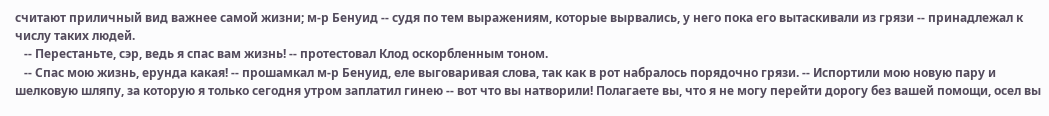считают приличный вид важнее самой жизни; м-р Бенуид -- судя по тем выражениям, которые вырвались, у него пока его вытаскивали из грязи -- принадлежал к числу таких людей.
   -- Перестаньте, сэр, ведь я спас вам жизнь! -- протестовал Клод оскорбленным тоном.
   -- Спас мою жизнь, ерунда какая! -- прошамкал м-р Бенуид, еле выговаривая слова, так как в рот набралось порядочно грязи. -- Испортили мою новую пару и шелковую шляпу, за которую я только сегодня утром заплатил гинею -- вот что вы натворили! Полагаете вы, что я не могу перейти дорогу без вашей помощи, осел вы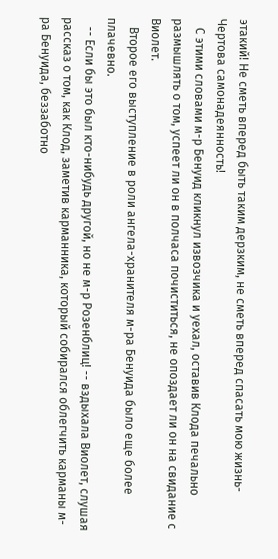этакий! Не сметь вперед быть таким дерзким, не сметь вперед спасать мою жизнь- Чертова самонадеянность!
   С этими словами м-р Бенуид кликнул извозчика и уехал, оставив Клода печально размышлять о том, успеет ли он в полчаса почиститься, не опоздает ли он на свидание с Виолет.
   Второе его выступление в роли ангела-хранителя м-ра Бенуида было еще более плачевно.
   -- Если бы это был кто-нибудь другой, но не м-р Розенблиц! -- вздыхала Виолет, слушая рассказ о том, как Клод, заметив карманника, который собирался облегчить карманы м-ра Бенуида, беззаботно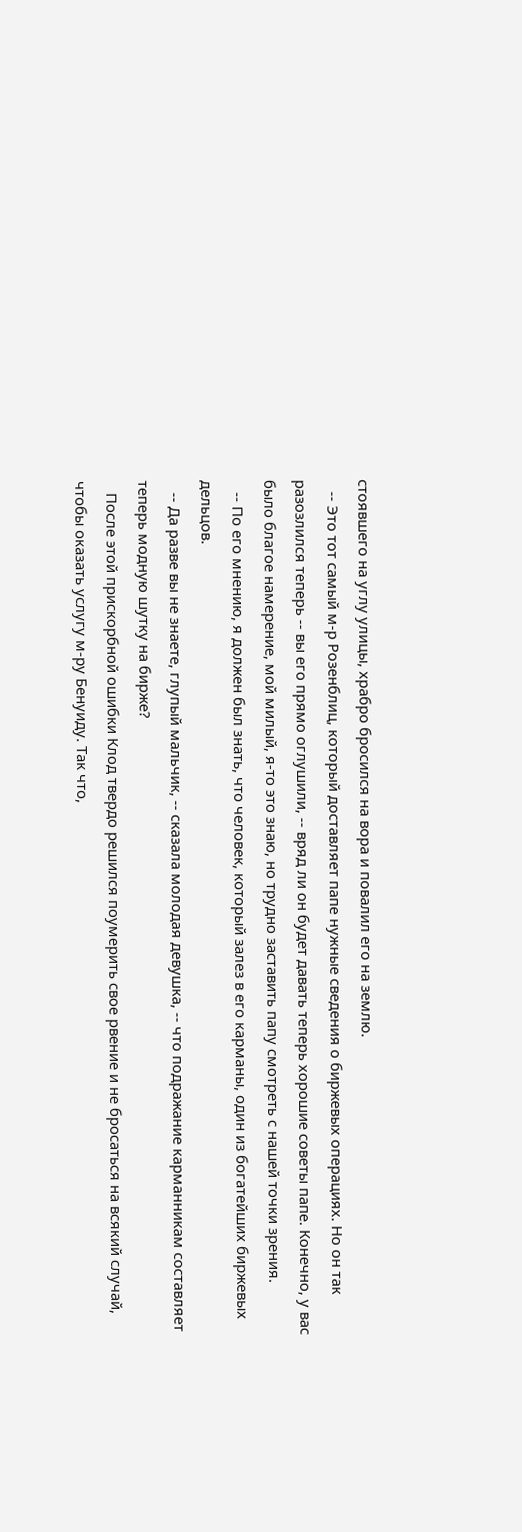стоявшего на углу улицы, храбро бросился на вора и повалил его на землю.
   -- Это тот самый м-р Розенблиц, который доставляет папе нужные сведения о биржевых операциях. Но он так разозлился теперь -- вы его прямо оглушили, -- вряд ли он будет давать теперь хорошие советы папе. Конечно, у вас было благое намерение, мой милый, я-то это знаю, но трудно заставить папу смотреть с нашей точки зрения.
   -- По его мнению, я должен был знать, что человек, который залез в его карманы, один из богатейших биржевых дельцов.
   -- Да разве вы не знаете, глупый мальчик, -- сказала молодая девушка, -- что подражание карманникам составляет теперь модную шутку на бирже?
   После этой прискорбной ошибки Клод твердо решился поумерить свое рвение и не бросаться на всякий случай, чтобы оказать услугу м-ру Бенуиду. Так что,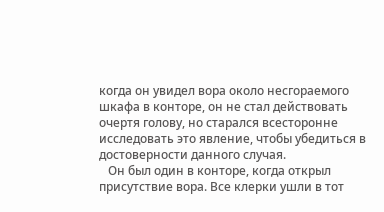когда он увидел вора около несгораемого шкафа в конторе, он не стал действовать очертя голову, но старался всесторонне исследовать это явление, чтобы убедиться в достоверности данного случая.
   Он был один в конторе, когда открыл присутствие вора. Все клерки ушли в тот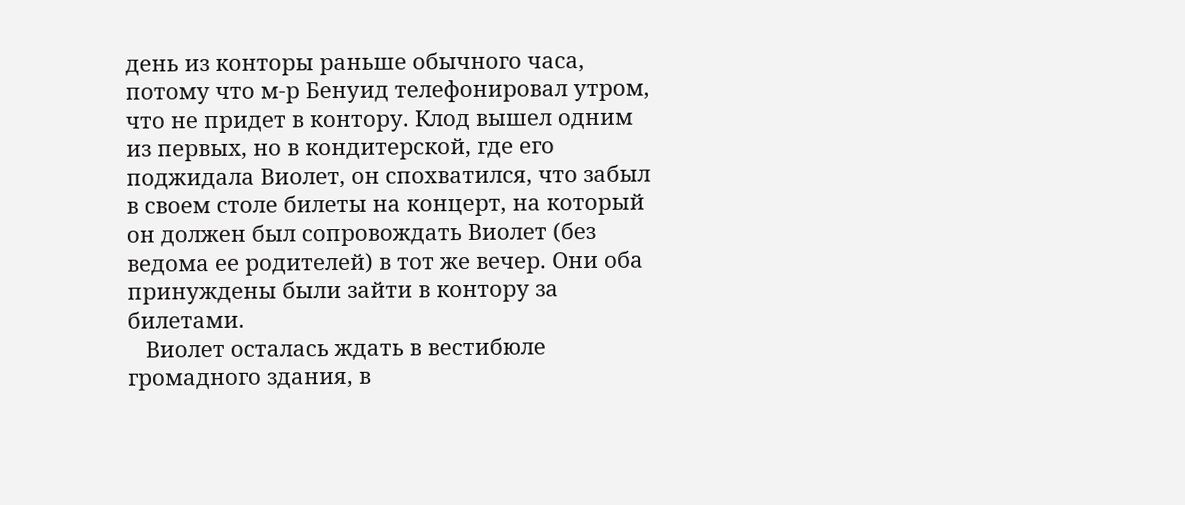день из конторы раньше обычного часа, потому что м-р Бенуид телефонировал утром, что не придет в контору. Клод вышел одним из первых, но в кондитерской, где его поджидала Виолет, он спохватился, что забыл в своем столе билеты на концерт, на который он должен был сопровождать Виолет (без ведома ее родителей) в тот же вечер. Они оба принуждены были зайти в контору за билетами.
   Виолет осталась ждать в вестибюле громадного здания, в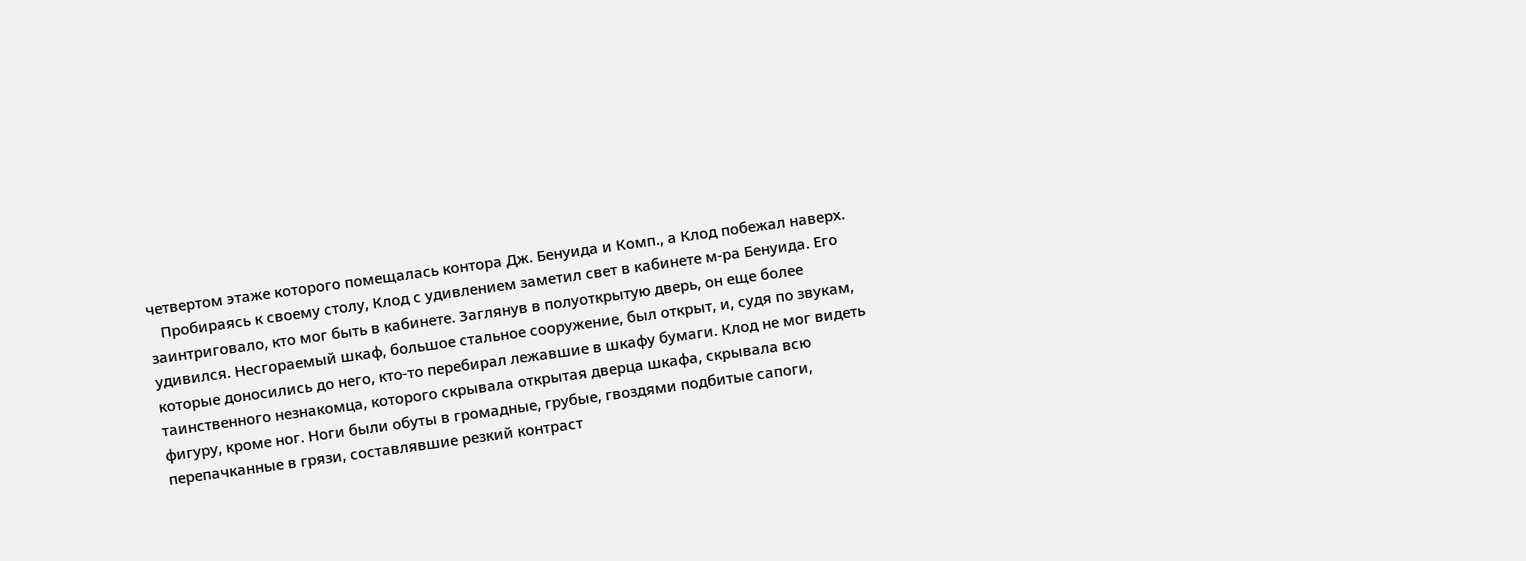четвертом этаже которого помещалась контора Дж. Бенуида и Комп., а Клод побежал наверх.
   Пробираясь к своему столу, Клод с удивлением заметил свет в кабинете м-ра Бенуида. Его заинтриговало, кто мог быть в кабинете. Заглянув в полуоткрытую дверь, он еще более удивился. Несгораемый шкаф, большое стальное сооружение, был открыт, и, судя по звукам, которые доносились до него, кто-то перебирал лежавшие в шкафу бумаги. Клод не мог видеть таинственного незнакомца, которого скрывала открытая дверца шкафа, скрывала всю фигуру, кроме ног. Ноги были обуты в громадные, грубые, гвоздями подбитые сапоги, перепачканные в грязи, составлявшие резкий контраст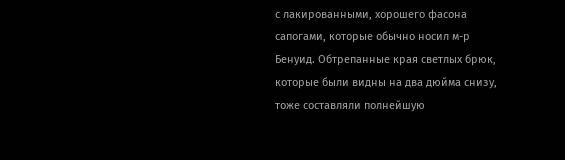с лакированными, хорошего фасона сапогами, которые обычно носил м-р Бенуид. Обтрепанные края светлых брюк, которые были видны на два дюйма снизу, тоже составляли полнейшую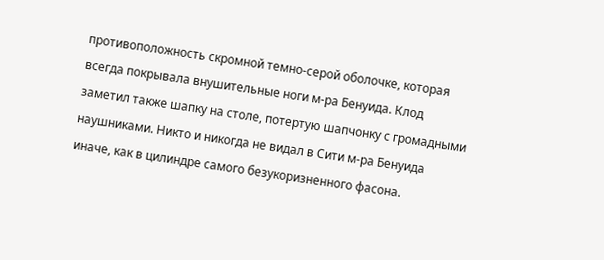противоположность скромной темно-серой оболочке, которая всегда покрывала внушительные ноги м-ра Бенуида. Клод заметил также шапку на столе, потертую шапчонку с громадными наушниками. Никто и никогда не видал в Сити м-ра Бенуида иначе, как в цилиндре самого безукоризненного фасона.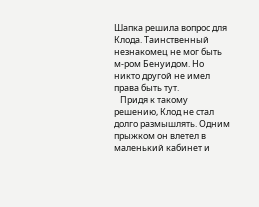Шапка решила вопрос для Клода. Таинственный незнакомец не мог быть м-ром Бенуидом. Но никто другой не имел права быть тут.
   Придя к такому решению, Клод не стал долго размышлять. Одним прыжком он влетел в маленький кабинет и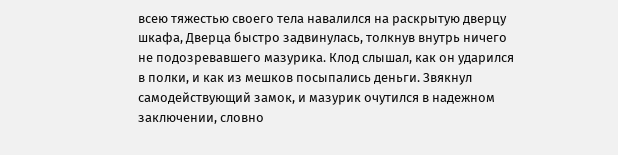всею тяжестью своего тела навалился на раскрытую дверцу шкафа, Дверца быстро задвинулась, толкнув внутрь ничего не подозревавшего мазурика. Клод слышал, как он ударился в полки, и как из мешков посыпались деньги. Звякнул самодействующий замок, и мазурик очутился в надежном заключении, словно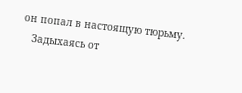он попал в настоящую тюрьму.
   Задыхаясь от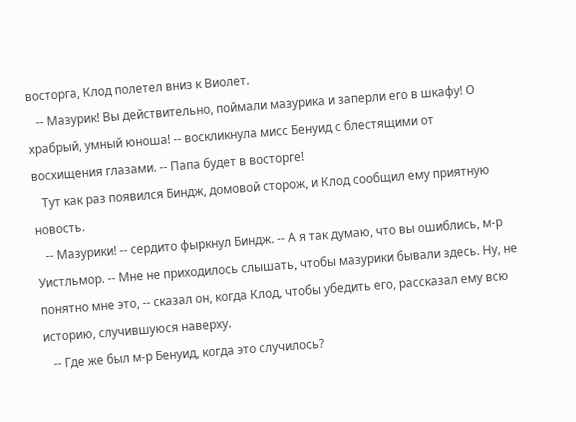восторга, Клод полетел вниз к Виолет.
   -- Мазурик! Вы действительно, поймали мазурика и заперли его в шкафу! О храбрый, умный юноша! -- воскликнула мисс Бенуид с блестящими от восхищения глазами. -- Папа будет в восторге!
   Тут как раз появился Биндж, домовой сторож, и Клод сообщил ему приятную новость.
   -- Мазурики! -- сердито фыркнул Биндж. -- А я так думаю, что вы ошиблись, м-р Уистльмор. -- Мне не приходилось слышать, чтобы мазурики бывали здесь. Ну, не понятно мне это, -- сказал он, когда Клод, чтобы убедить его, рассказал ему всю историю, случившуюся наверху.
   -- Где же был м-р Бенуид, когда это случилось?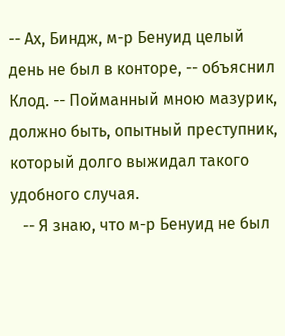-- Ах, Биндж, м-р Бенуид целый день не был в конторе, -- объяснил Клод. -- Пойманный мною мазурик, должно быть, опытный преступник, который долго выжидал такого удобного случая.
   -- Я знаю, что м-р Бенуид не был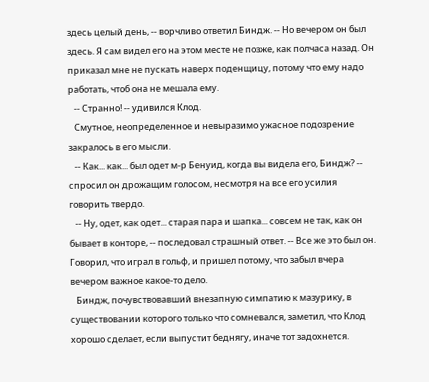здесь целый день, -- ворчливо ответил Биндж. -- Но вечером он был здесь. Я сам видел его на этом месте не позже, как полчаса назад. Он приказал мне не пускать наверх поденщицу, потому что ему надо работать, чтоб она не мешала ему.
   -- Странно! -- удивился Клод.
   Смутное, неопределенное и невыразимо ужасное подозрение закралось в его мысли.
   -- Как... как... был одет м-р Бенуид, когда вы видела его, Биндж? -- спросил он дрожащим голосом, несмотря на все его усилия говорить твердо.
   -- Ну, одет, как одет... старая пара и шапка... совсем не так, как он бывает в конторе, -- последовал страшный ответ. -- Все же это был он. Говорил, что играл в гольф, и пришел потому, что забыл вчера вечером важное какое-то дело.
   Биндж, почувствовавший внезапную симпатию к мазурику, в существовании которого только что сомневался, заметил, что Клод хорошо сделает, если выпустит беднягу, иначе тот задохнется.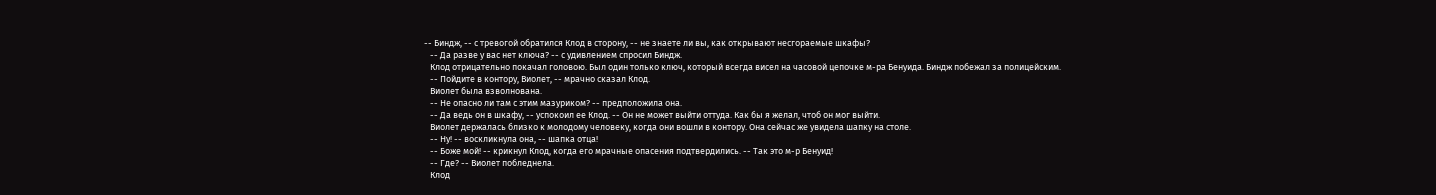-- Биндж, -- с тревогой обратился Клод в сторону, -- не знаете ли вы, как открывают несгораемые шкафы?
   -- Да разве у вас нет ключа? -- с удивлением спросил Биндж.
   Клод отрицательно покачал головою. Был один только ключ, который всегда висел на часовой цепочке м-ра Бенуида. Биндж побежал за полицейским.
   -- Пойдите в контору, Виолет, -- мрачно сказал Клод.
   Виолет была взволнована.
   -- Не опасно ли там с этим мазуриком? -- предположила она.
   -- Да ведь он в шкафу, -- успокоил ее Клод. -- Он не может выйти оттуда. Как бы я желал, чтоб он мог выйти.
   Виолет держалась близко к молодому человеку, когда они вошли в контору. Она сейчас же увидела шапку на столе.
   -- Ну! -- воскликнула она, -- шапка отца!
   -- Боже мой! -- крикнул Клод, когда его мрачные опасения подтвердились. -- Так это м-р Бенуид!
   -- Где? -- Виолет побледнела.
   Клод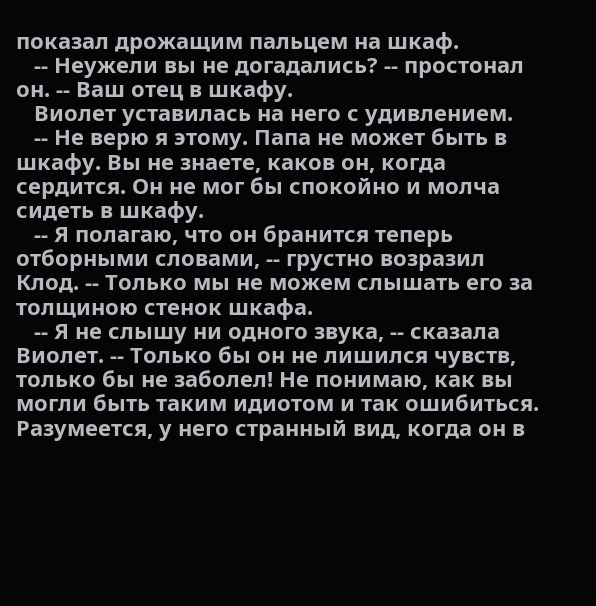показал дрожащим пальцем на шкаф.
   -- Неужели вы не догадались? -- простонал он. -- Ваш отец в шкафу.
   Виолет уставилась на него с удивлением.
   -- Не верю я этому. Папа не может быть в шкафу. Вы не знаете, каков он, когда сердится. Он не мог бы спокойно и молча сидеть в шкафу.
   -- Я полагаю, что он бранится теперь отборными словами, -- грустно возразил Клод. -- Только мы не можем слышать его за толщиною стенок шкафа.
   -- Я не слышу ни одного звука, -- сказала Виолет. -- Только бы он не лишился чувств, только бы не заболел! Не понимаю, как вы могли быть таким идиотом и так ошибиться. Разумеется, у него странный вид, когда он в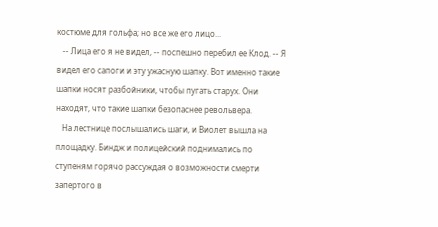костюме для гольфа; но все же его лицо...
   -- Лица его я не видел, -- поспешно перебил ее Клод. -- Я видел его сапоги и эту ужасную шапку. Вот именно такие шапки носят разбойники, чтобы пугать старух. Они находят, что такие шапки безопаснее револьвера.
   На лестнице послышались шаги, и Виолет вышла на площадку. Биндж и полицейский поднимались по ступеням горячо рассуждая о возможности смерти запертого в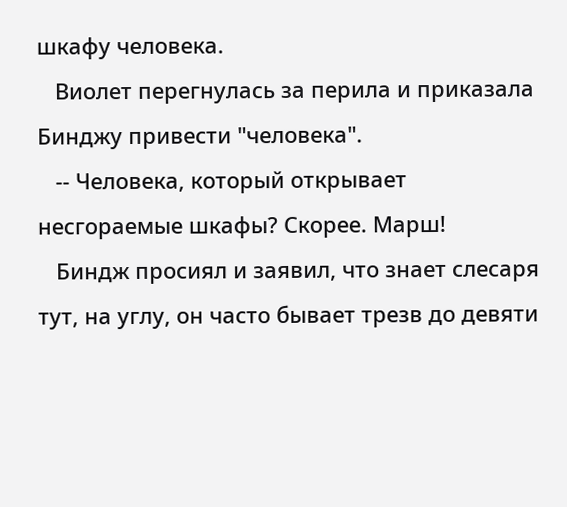шкафу человека.
   Виолет перегнулась за перила и приказала Бинджу привести "человека".
   -- Человека, который открывает несгораемые шкафы? Скорее. Марш!
   Биндж просиял и заявил, что знает слесаря тут, на углу, он часто бывает трезв до девяти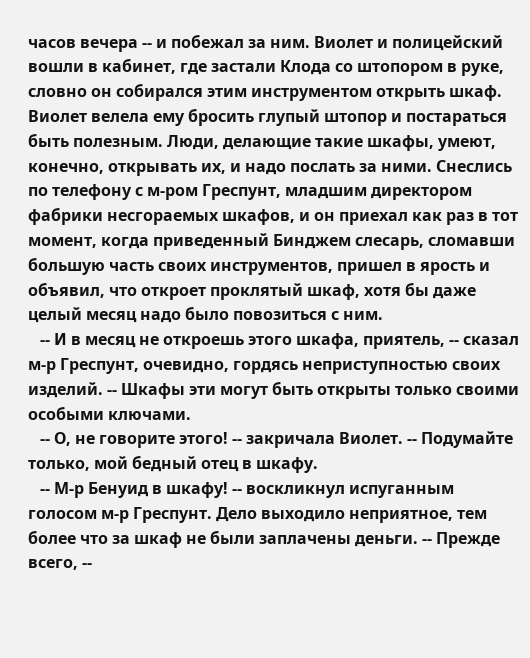часов вечера -- и побежал за ним. Виолет и полицейский вошли в кабинет, где застали Клода со штопором в руке, словно он собирался этим инструментом открыть шкаф. Виолет велела ему бросить глупый штопор и постараться быть полезным. Люди, делающие такие шкафы, умеют, конечно, открывать их, и надо послать за ними. Снеслись по телефону с м-ром Греспунт, младшим директором фабрики несгораемых шкафов, и он приехал как раз в тот момент, когда приведенный Бинджем слесарь, сломавши большую часть своих инструментов, пришел в ярость и объявил, что откроет проклятый шкаф, хотя бы даже целый месяц надо было повозиться с ним.
   -- И в месяц не откроешь этого шкафа, приятель, -- сказал м-р Греспунт, очевидно, гордясь неприступностью своих изделий. -- Шкафы эти могут быть открыты только своими особыми ключами.
   -- О, не говорите этого! -- закричала Виолет. -- Подумайте только, мой бедный отец в шкафу.
   -- М-р Бенуид в шкафу! -- воскликнул испуганным голосом м-р Греспунт. Дело выходило неприятное, тем более что за шкаф не были заплачены деньги. -- Прежде всего, --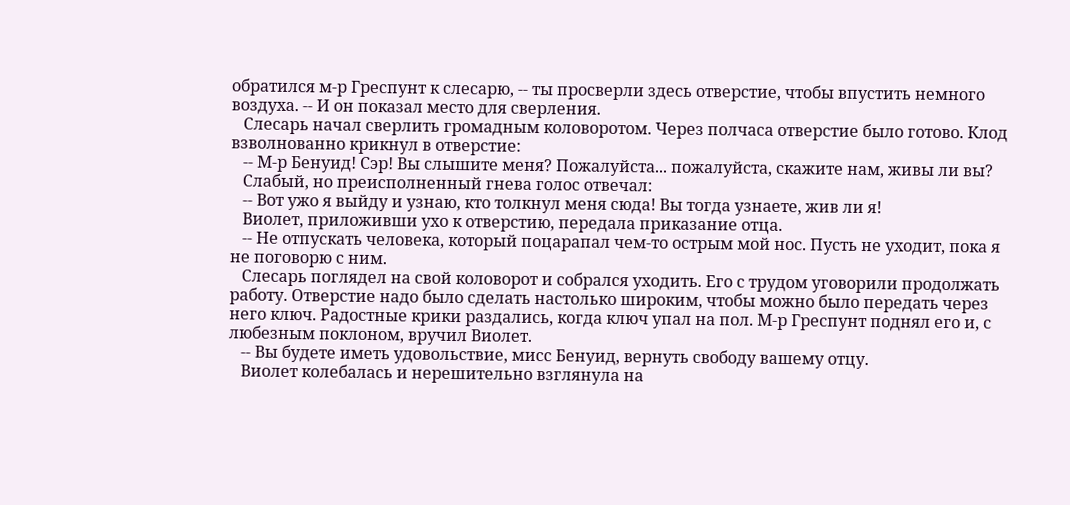обратился м-р Греспунт к слесарю, -- ты просверли здесь отверстие, чтобы впустить немного воздуха. -- И он показал место для сверления.
   Слесарь начал сверлить громадным коловоротом. Через полчаса отверстие было готово. Клод взволнованно крикнул в отверстие:
   -- М-р Бенуид! Сэр! Вы слышите меня? Пожалуйста... пожалуйста, скажите нам, живы ли вы?
   Слабый, но преисполненный гнева голос отвечал:
   -- Вот ужо я выйду и узнаю, кто толкнул меня сюда! Вы тогда узнаете, жив ли я!
   Виолет, приложивши ухо к отверстию, передала приказание отца.
   -- Не отпускать человека, который поцарапал чем-то острым мой нос. Пусть не уходит, пока я не поговорю с ним.
   Слесарь поглядел на свой коловорот и собрался уходить. Его с трудом уговорили продолжать работу. Отверстие надо было сделать настолько широким, чтобы можно было передать через него ключ. Радостные крики раздались, когда ключ упал на пол. М-р Греспунт поднял его и, с любезным поклоном, вручил Виолет.
   -- Вы будете иметь удовольствие, мисс Бенуид, вернуть свободу вашему отцу.
   Виолет колебалась и нерешительно взглянула на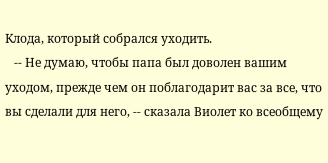Клода, который собрался уходить.
   -- Не думаю, чтобы папа был доволен вашим уходом, прежде чем он поблагодарит вас за все, что вы сделали для него, -- сказала Виолет ко всеобщему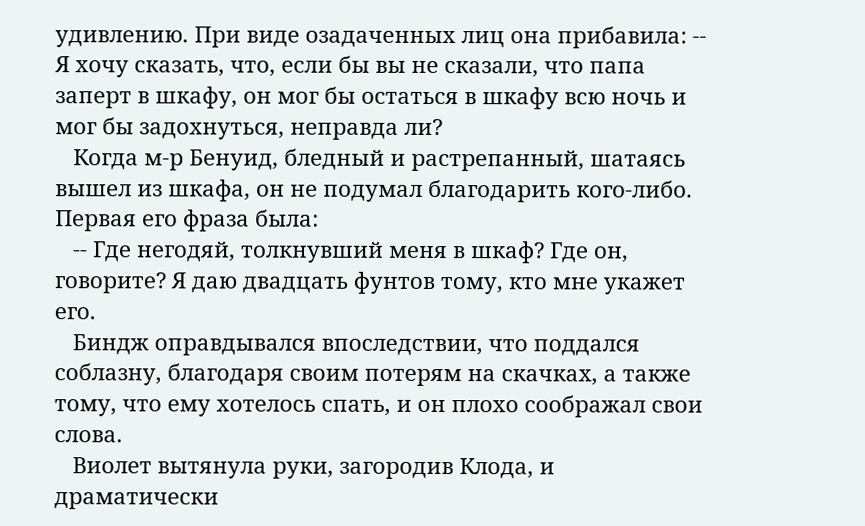удивлению. При виде озадаченных лиц она прибавила: -- Я хочу сказать, что, если бы вы не сказали, что папа заперт в шкафу, он мог бы остаться в шкафу всю ночь и мог бы задохнуться, неправда ли?
   Когда м-р Бенуид, бледный и растрепанный, шатаясь вышел из шкафа, он не подумал благодарить кого-либо. Первая его фраза была:
   -- Где негодяй, толкнувший меня в шкаф? Где он, говорите? Я даю двадцать фунтов тому, кто мне укажет его.
   Биндж оправдывался впоследствии, что поддался соблазну, благодаря своим потерям на скачках, а также тому, что ему хотелось спать, и он плохо соображал свои слова.
   Виолет вытянула руки, загородив Клода, и драматически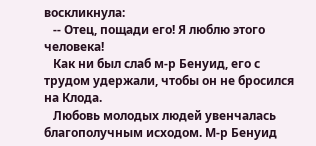воскликнула:
   -- Отец, пощади его! Я люблю этого человека!
   Как ни был слаб м-р Бенуид, его с трудом удержали, чтобы он не бросился на Клода.
   Любовь молодых людей увенчалась благополучным исходом. М-р Бенуид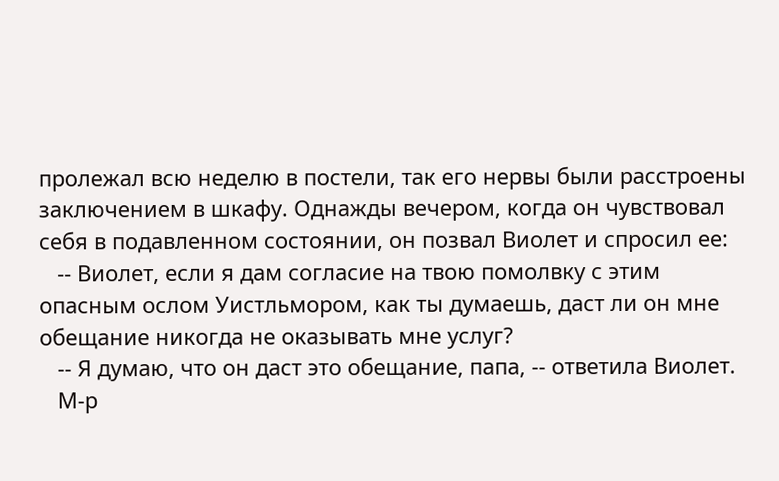пролежал всю неделю в постели, так его нервы были расстроены заключением в шкафу. Однажды вечером, когда он чувствовал себя в подавленном состоянии, он позвал Виолет и спросил ее:
   -- Виолет, если я дам согласие на твою помолвку с этим опасным ослом Уистльмором, как ты думаешь, даст ли он мне обещание никогда не оказывать мне услуг?
   -- Я думаю, что он даст это обещание, папа, -- ответила Виолет.
   М-р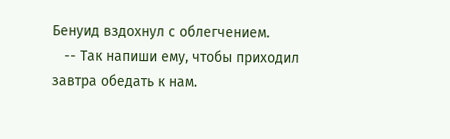Бенуид вздохнул с облегчением.
   -- Так напиши ему, чтобы приходил завтра обедать к нам.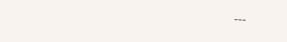---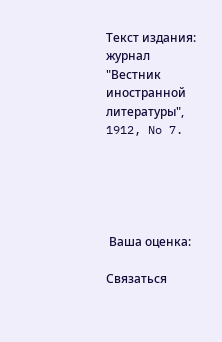Текст издания: журнал "Вестник иностранной литературы", 1912, No 7.





 Ваша оценка:

Связаться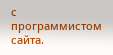с программистом сайта.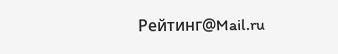Рейтинг@Mail.ru